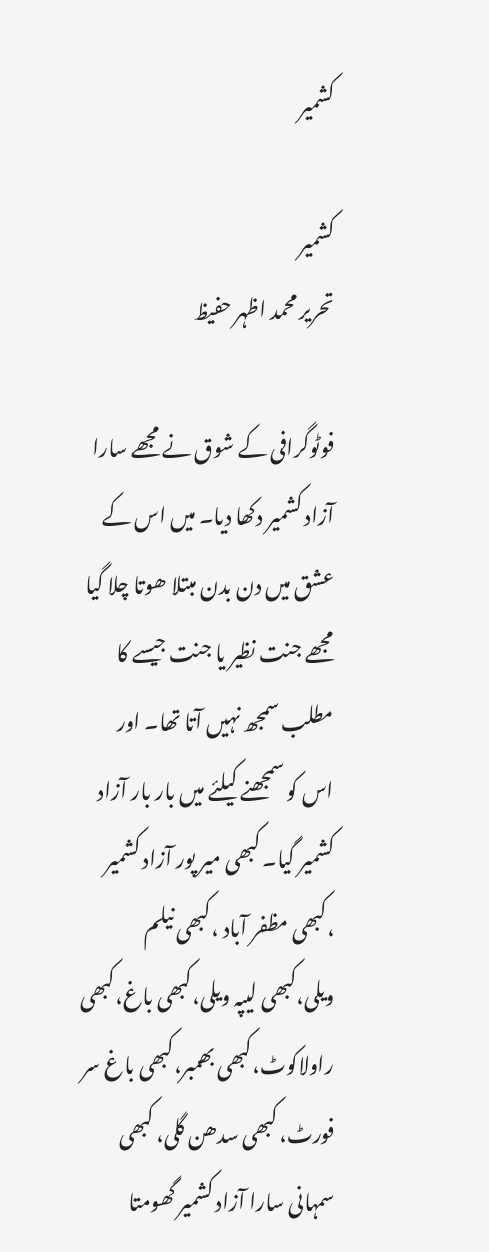کشمیر

کشمیر
تحریر محمد اظہر حفیظ

فوٹوگرافی کے شوق نے مجھے سارا آزاد کشمیر دکھا دیا۔ میں اس کے عشق میں دن بدن مبتلا ھوتا چلا گیا مجھے جنت نظیر یا جنت جیسے کا مطلب سمجھ نہیں آتا تھا۔ اور اس کو سمجھنے کیلئے میں بار بار آزاد کشمیر گیا۔ کبھی میر پور آزاد کشمیر ،کبھی مظفر آباد ،کبھی نیلم ویلی،کبھی لیپہ ویلی،کبھی باغ،کبھی راولاکوٹ،کبھی بھمبر،کبھی باغ سر فورٹ، کبھی سدھن گلی، کبھی سمہانی سارا آزاد کشمیر گھومتا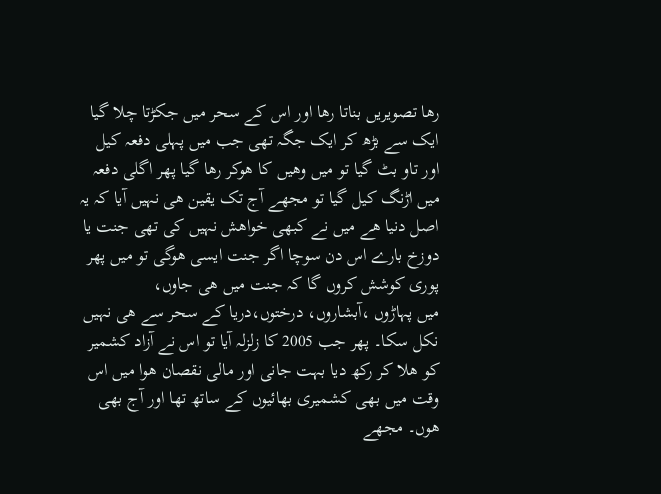رھا تصویریں بناتا رھا اور اس کے سحر میں جکڑتا چلا گیا ایک سے بڑھ کر ایک جگہ تھی جب میں پہلی دفعہ کیل اور تاو بٹ گیا تو میں وھیں کا ھوکر رھا گیا پھر اگلی دفعہ میں اڑنگ کیل گیا تو مجھے آج تک یقین ھی نہیں آیا کہ یہ اصل دنیا ھے میں نے کبھی خواھش نہیں کی تھی جنت یا دوزخ بارے اس دن سوچا اگر جنت ایسی ھوگی تو میں پھر پوری کوشش کروں گا کہ جنت میں ھی جاوں،
میں پہاڑوں ،آبشاروں، درختوں،دریا کے سحر سے ھی نہیں نکل سکا۔ پھر جب 2005 کا زلزلہ آیا تو اس نے آزاد کشمیر کو ھلا کر رکھ دیا بہت جانی اور مالی نقصان ھوا میں اس وقت میں بھی کشمیری بھائیوں کے ساتھ تھا اور آج بھی ھوں۔ مجھے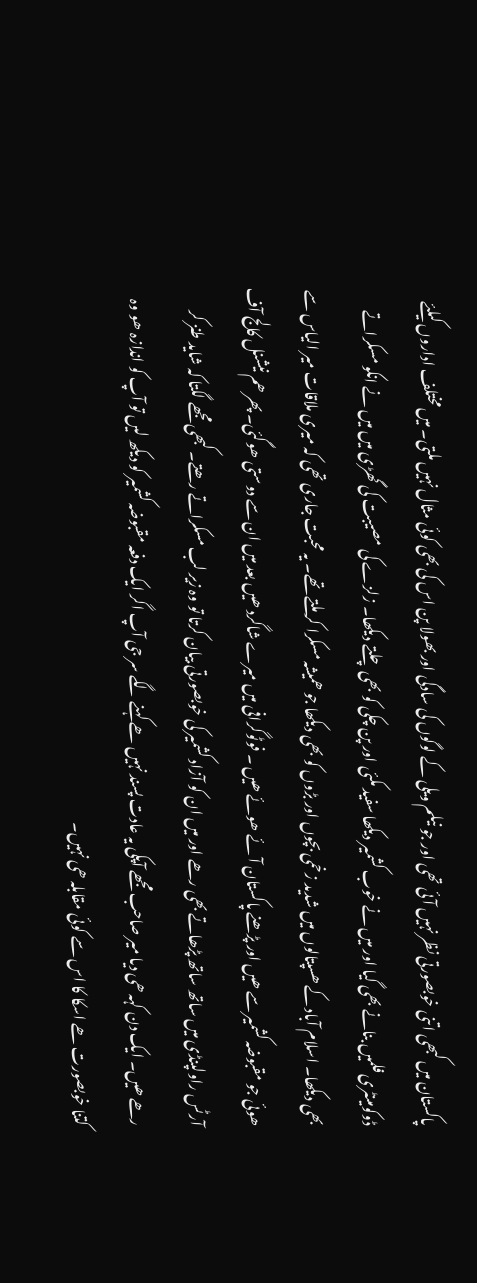پاکستان میں کبھی اتنی خوبصورتی نظر نہیں آئی تھی اور جو نیلم ویلی کے لوگوں کی سادگی اور بھولا پن اس کی بھی کوئی مثال نہیں ملتی۔ میں مختلف اداروں کیلئے ڈوکومینٹری فلمیں بنانے بھی گیا اور میں نے خوب کشمیر دیکھا سفید مکئی اور پن چکی کو بھی چلتے دیکھا۔ زلزے کی مصیبت کی گھڑی میں میں نے انکو مسکراتے بھی دیکھا۔ اسلام آباد کے ھسپتالوں میں شدید زخمی بچوں اور بڑوں کو بھی دیکھا جو ھمیشہ مسکرا کر ملتے تھے۔ یہ محبت جاری تھی کہ میری ملاقات میر الیاس سے ھوئی جو مقبوضہ کشمیر سے ھیں اور پڑھنے پاکستان آئے ھوئے ھیں ۔ فوٹوگرافی میں میرے شاگرد ھیں بعد میں ان سے دوستی ھوگئی۔ پھر ھم نیشنل کالج آف آرٹس راولپنڈی میں ساتھ ساتھ پڑھاتے بھی رھے اور میں ان کو آزاد کشمیر کی خوبصورتی بیان کرتا تو وہ زیر لب مسکراتے رھتے۔ کبھی مجھے لگتا کہ شاید طنز کر رھے ھیں۔ ایک دن کہہ ھی دیا میر صاحب مجھے آپکی یہ عادت پسند نہیں ھے کہنے لگے سر جی آپ اگر ایک دفعہ مقبوضہ کشمیر کو دیکھ لیں تو آپ کو اندازہ ھو وہ کتنا خوبصورت ھے اسکا کا اس سے کوئی مقابلہ ھی نہیں۔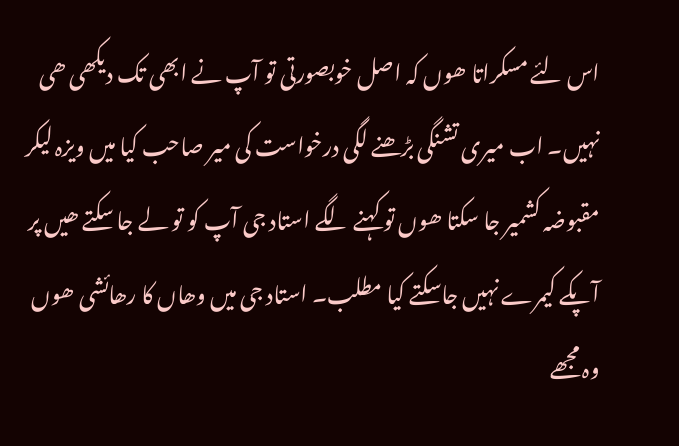اس لئے مسکراتا ھوں کہ اصل خوبصورتی تو آپ نے ابھی تک دیکھی ھی نہیں۔ اب میری تشنگی بڑھنے لگی درخواست کی میر صاحب کیا میں ویزہ لیکر مقبوضہ کشمیر جا سکتا ھوں تو کہنے لگے استاد جی آپ کو تو لے جا سکتے ھیں پر آپکے کیمرے نہیں جاسکتے کیا مطلب۔ استاد جی میں وھاں کا رھائشی ھوں وہ مجھے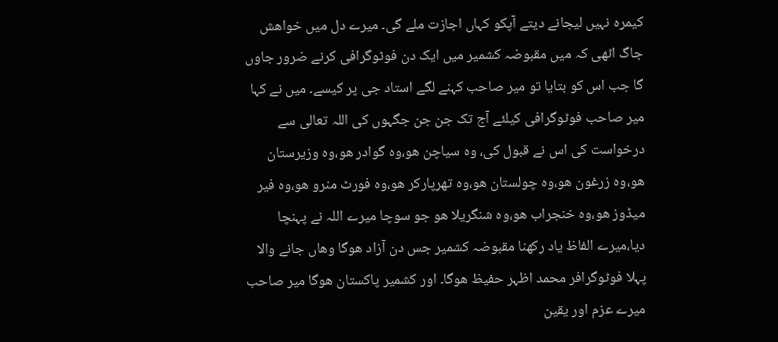کیمرہ نہیں لیجانے دیتے آپکو کہاں اجازت ملے گی۔ میرے دل میں خواھش جاگ اٹھی کہ میں مقبوضہ کشمیر میں ایک دن فوٹوگرافی کرنے ضرور جاوں گا جب اس کو بتایا تو میر صاحب کہنے لگے استاد جی پر کیسے۔ میں نے کہا میر صاحب فوٹوگرافی کیلئے آج تک جن جن جگہوں کی اللہ تعالی سے درخواست کی اس نے قبول کی، وہ سیاچن ھو،وہ گوادر ھو،وہ وزیرستان ھو،وہ زرغون ھو،وہ چولستان ھو،وہ تھرپارکر ھو،وہ فورٹ منرو ھو،وہ فیر میڈوز ھو،وہ خنجراب ھو،وہ شنگریلا ھو جو سوچا میرے اللہ نے پہنچا دیا،میرے الفاظ یاد رکھنا مقبوضہ کشمیر جس دن آزاد ھوگا وھاں جانے والا پہلا فوٹوگرافر محمد اظہر حفیظ ھوگا۔ اور کشمیر پاکستان ھوگا میر صاحب میرے عزم اور یقین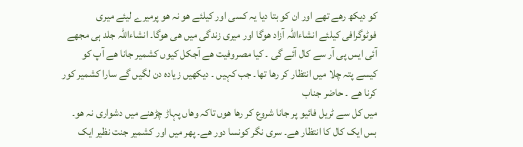کو دیکھ رھے تھے اور ان کو بتا دیا یہ کسی اور کیلئے ھو نہ ھو پرمیرے لیئے میری فوٹوگرافی کیلئے انشاءاللہ آزاد ھوگا اور میری زندگی میں ھی ھوگا۔ انشاءاللہ جلد ہی مجھے آئی ایس پی آر سے کال آئے گی ۔ کیا مصروفیت ھے آجکل کیوں کشمیر جانا ھے آپ کو کیسے پتہ چلا میں انتظار کر رھا تھا۔ جب کہیں ۔ دیکھیں زیادہ دن لگیں گے سارا کشمیر کور کرنا ھے ۔ حاضر جناب
میں کل سے ٹریل فائیو پر جانا شروع کر رھا ھوں تاکہ وھاں پہاڑ چڑھنے میں دشواری نہ ھو۔ بس ایک کال کا انتظار ھے۔ سری نگر کونسا دور ھے۔ پھر میں اور کشمیر جنت نظیر ایک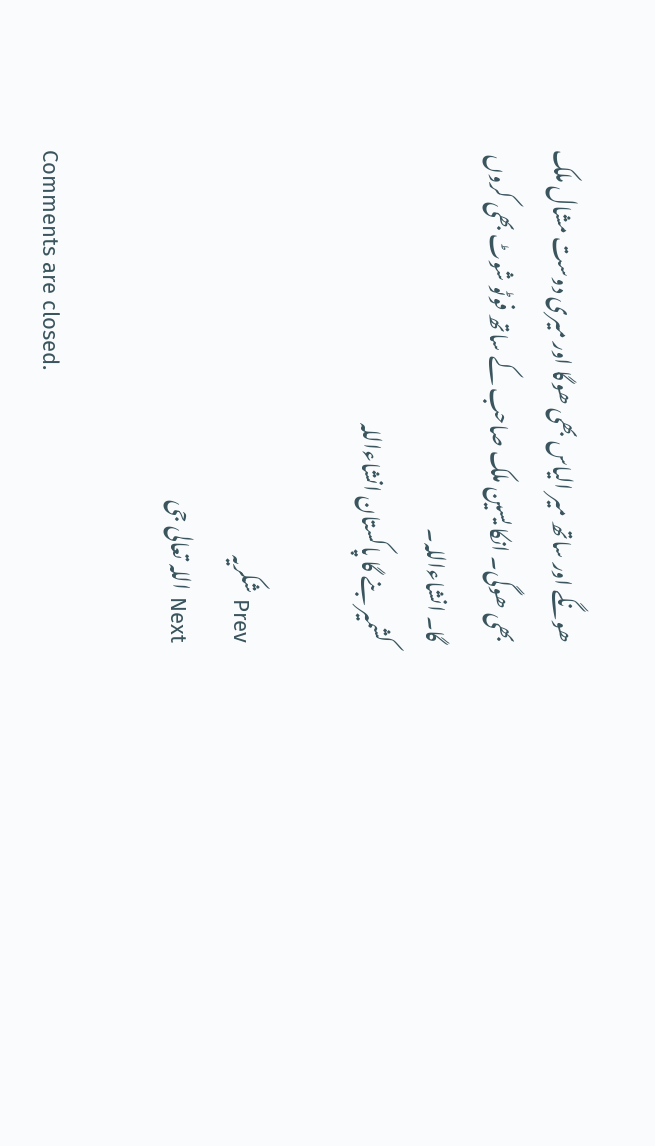ھونگے اور ساتھ میر الیاس بھی ھوگا اور میری دوست مشال ملک بھی ھوگی۔ انکا یسین ملک صاحب کے ساتھ فوٹو شوٹ بھی کروں گا۔ انشاءاللہ۔
کشمیر بنے گا پاکستان انشاءاللہ

Prev شکریہ
Next اللہ تعالی جی

Comments are closed.